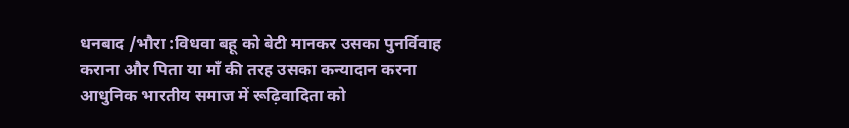धनबाद /भौरा :विधवा बहू को बेटी मानकर उसका पुनर्विवाह कराना और पिता या माँ की तरह उसका कन्यादान करना आधुनिक भारतीय समाज में रूढ़िवादिता को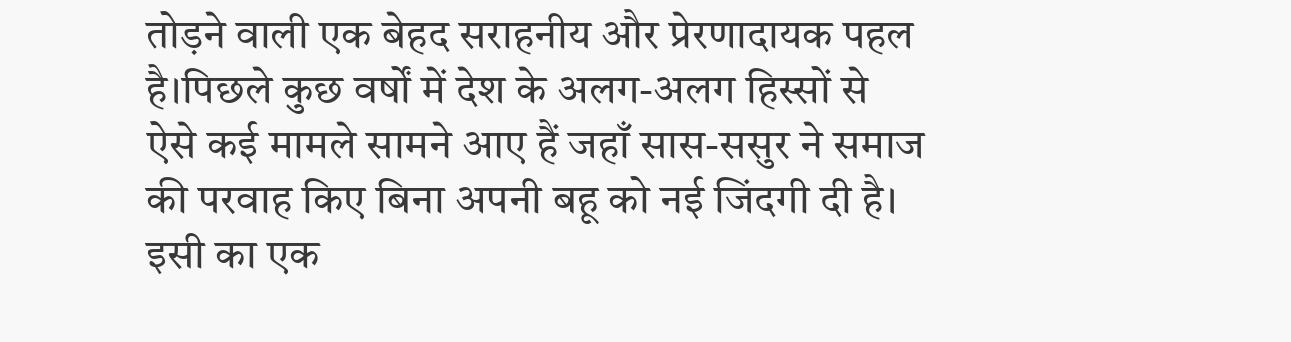तोड़ने वाली एक बेहद सराहनीय और प्रेरणादायक पहल है।पिछले कुछ वर्षों में देश के अलग-अलग हिस्सों से ऐसे कई मामले सामने आए हैं जहाँ सास-ससुर ने समाज की परवाह किए बिना अपनी बहू को नई जिंदगी दी है। इसी का एक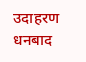उदाहरण धनबाद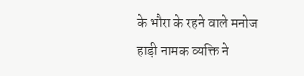के भौरा के रहने वाले मनोज हाड़ी नामक व्यक्ति ने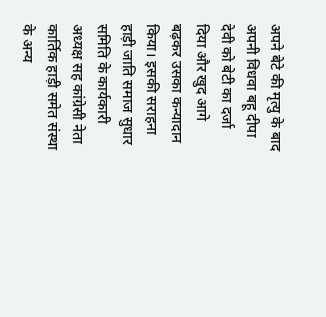अपने बेटे की मृत्यु के बाद अपनी विधवा बहू दीपा देवी को बेटी का दर्जा दिया और खुद आगे बढ़कर उसका कन्यादान किया। इसकी सराहना हाड़ी जाति समाज सुधार समिति के कार्यकारी अध्यक्ष सह कांग्रेसी नेता कार्तिक हाड़ी समेत संस्था के अन्य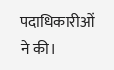पदाधिकारीओं ने की।